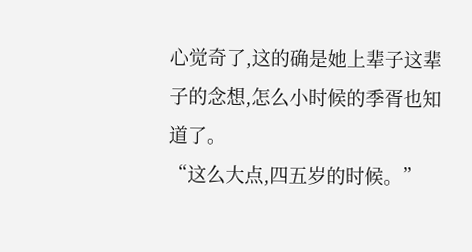心觉奇了,这的确是她上辈子这辈子的念想,怎么小时候的季胥也知道了。
“这么大点,四五岁的时候。”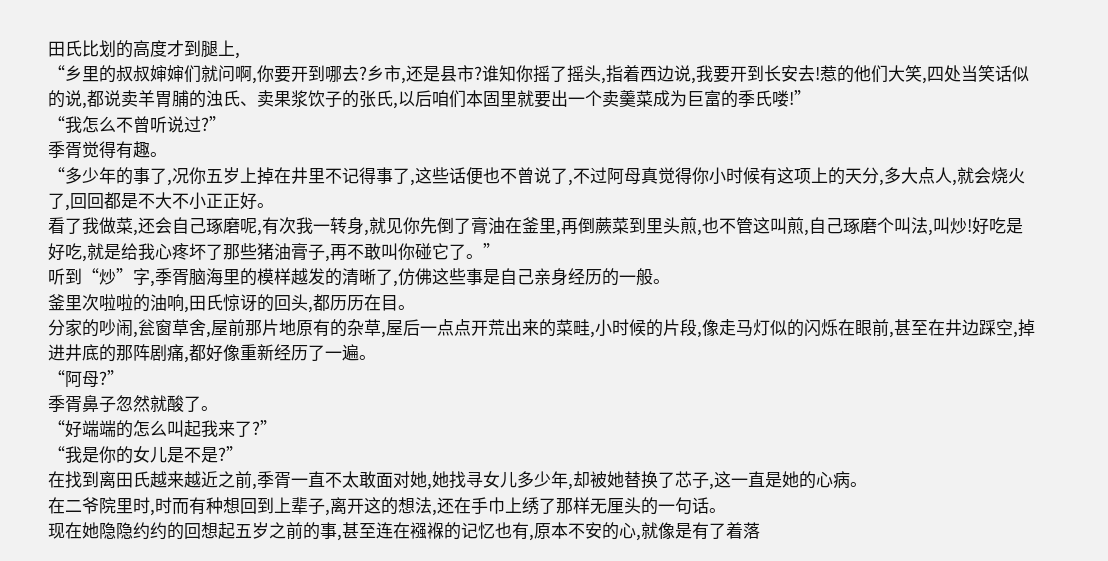田氏比划的高度才到腿上,
“乡里的叔叔婶婶们就问啊,你要开到哪去?乡市,还是县市?谁知你摇了摇头,指着西边说,我要开到长安去!惹的他们大笑,四处当笑话似的说,都说卖羊胃脯的浊氏、卖果浆饮子的张氏,以后咱们本固里就要出一个卖羹菜成为巨富的季氏喽!”
“我怎么不曾听说过?”
季胥觉得有趣。
“多少年的事了,况你五岁上掉在井里不记得事了,这些话便也不曾说了,不过阿母真觉得你小时候有这项上的天分,多大点人,就会烧火了,回回都是不大不小正正好。
看了我做菜,还会自己琢磨呢,有次我一转身,就见你先倒了膏油在釜里,再倒蕨菜到里头煎,也不管这叫煎,自己琢磨个叫法,叫炒!好吃是好吃,就是给我心疼坏了那些猪油膏子,再不敢叫你碰它了。”
听到“炒”字,季胥脑海里的模样越发的清晰了,仿佛这些事是自己亲身经历的一般。
釜里次啦啦的油响,田氏惊讶的回头,都历历在目。
分家的吵闹,瓮窗草舍,屋前那片地原有的杂草,屋后一点点开荒出来的菜畦,小时候的片段,像走马灯似的闪烁在眼前,甚至在井边踩空,掉进井底的那阵剧痛,都好像重新经历了一遍。
“阿母?”
季胥鼻子忽然就酸了。
“好端端的怎么叫起我来了?”
“我是你的女儿是不是?”
在找到离田氏越来越近之前,季胥一直不太敢面对她,她找寻女儿多少年,却被她替换了芯子,这一直是她的心病。
在二爷院里时,时而有种想回到上辈子,离开这的想法,还在手巾上绣了那样无厘头的一句话。
现在她隐隐约约的回想起五岁之前的事,甚至连在襁褓的记忆也有,原本不安的心,就像是有了着落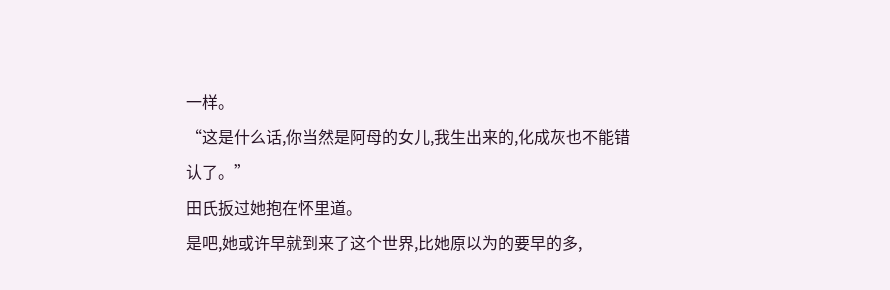一样。
“这是什么话,你当然是阿母的女儿,我生出来的,化成灰也不能错认了。”
田氏扳过她抱在怀里道。
是吧,她或许早就到来了这个世界,比她原以为的要早的多,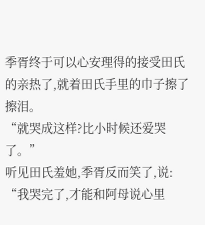季胥终于可以心安理得的接受田氏的亲热了,就着田氏手里的巾子擦了擦泪。
“就哭成这样?比小时候还爱哭了。”
听见田氏羞她,季胥反而笑了,说:
“我哭完了,才能和阿母说心里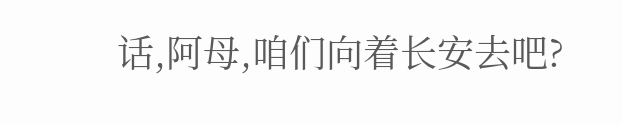话,阿母,咱们向着长安去吧?